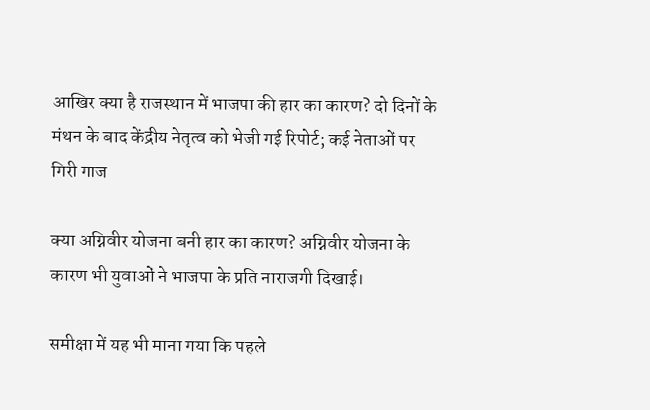आखिर क्या है राजस्थान में भाजपा की हार का कारण? दो दिनों के मंथन के बाद केंद्रीय नेतृत्व को भेजी गई रिपोर्ट; कई नेताओं पर गिरी गाज

क्या अग्निवीर योजना बनी हार का कारण? अग्निवीर योजना के कारण भी युवाओं ने भाजपा के प्रति नाराजगी दिखाई।

समीक्षा में यह भी माना गया कि पहले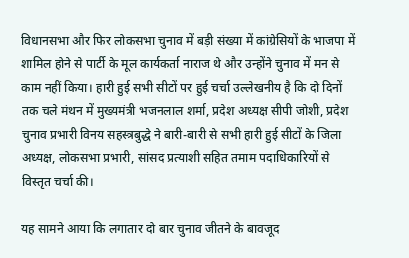विधानसभा और फिर लोकसभा चुनाव में बड़ी संख्या में कांग्रेसियों के भाजपा में शामिल होने से पार्टी के मूल कार्यकर्ता नाराज थे और उन्होंने चुनाव में मन से काम नहीं किया। हारी हुई सभी सीटों पर हुई चर्चा उल्लेखनीय है कि दो दिनों तक चले मंथन में मुख्यमंत्री भजनलाल शर्मा, प्रदेश अध्यक्ष सीपी जोशी, प्रदेश चुनाव प्रभारी विनय सहस्त्रबुद्धे ने बारी-बारी से सभी हारी हुई सीटों के जिला अध्यक्ष, लोकसभा प्रभारी, सांसद प्रत्याशी सहित तमाम पदाधिकारियों से विस्तृत चर्चा की।

यह सामने आया कि लगातार दो बार चुनाव जीतने के बावजूद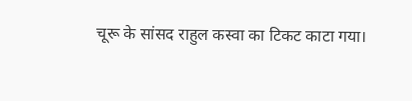चूरू के सांसद राहुल कस्वा का टिकट काटा गया।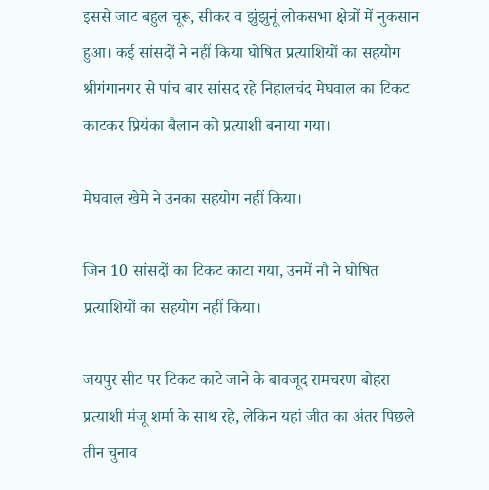इससे जाट बहुल चूरू, सीकर व झुंझुनूं लोकसभा क्षेत्रों में नुकसान हुआ। कई सांसदों ने नहीं किया घोषित प्रत्याशियों का सहयोग श्रीगंगानगर से पांच बार सांसद रहे निहालचंद मेघवाल का टिकट काटकर प्रियंका बैलान को प्रत्याशी बनाया गया।

मेघवाल खेमे ने उनका सहयोग नहीं किया।

जिन 10 सांसदों का टिकट काटा गया, उनमें नौ ने घोषित प्रत्याशियों का सहयोग नहीं किया।

जयपुर सीट पर टिकट काटे जाने के बावजूद रामचरण बोहरा प्रत्याशी मंजू शर्मा के साथ रहे, लेकिन यहां जीत का अंतर पिछले तीन चुनाव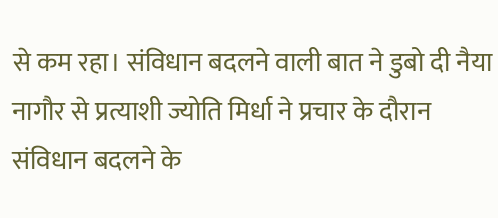से कम रहा। संविधान बदलने वाली बात ने डुबो दी नैया नागौर से प्रत्याशी ज्योति मिर्धा ने प्रचार के दौरान संविधान बदलने के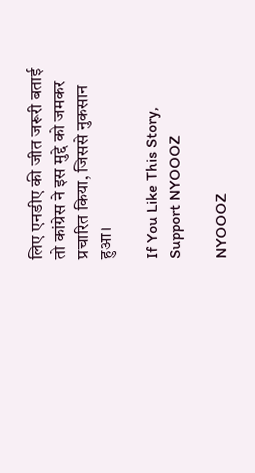लिए एनडीए की जीत जरूरी बताई तो कांग्रेस ने इस मुद्दे को जमकर प्रचारित किया, जिससे नुकसान हुआ।

If You Like This Story, Support NYOOOZ

NYOOOZ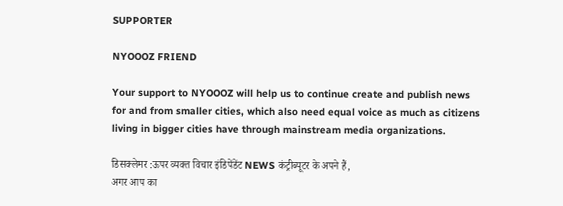SUPPORTER

NYOOOZ FRIEND

Your support to NYOOOZ will help us to continue create and publish news for and from smaller cities, which also need equal voice as much as citizens living in bigger cities have through mainstream media organizations.

डिसक्लेमर :ऊपर व्यक्त विचार इंडिपेंडेंट NEWS कंट्रीब्यूटर के अपने हैं,
अगर आप का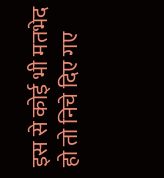इस से कोई भी मतभेद हो तो निचे दिए गए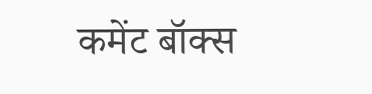कमेंट बॉक्स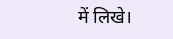में लिखे।